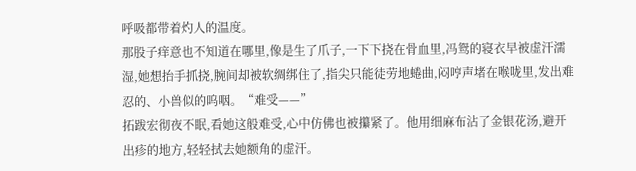呼吸都带着灼人的温度。
那股子痒意也不知道在哪里,像是生了爪子,一下下挠在骨血里,冯鸳的寝衣早被虚汗濡湿,她想抬手抓挠,腕间却被软绸绑住了,指尖只能徒劳地蜷曲,闷哼声堵在喉咙里,发出难忍的、小兽似的呜咽。“难受——”
拓跋宏彻夜不眠,看她这般难受,心中仿佛也被攥紧了。他用细麻布沾了金银花汤,避开出疹的地方,轻轻拭去她额角的虚汗。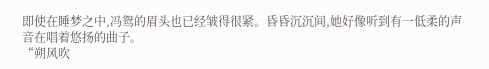即使在睡梦之中,冯鸳的眉头也已经皱得很紧。昏昏沉沉间,她好像听到有一低柔的声音在唱着悠扬的曲子。
“朔风吹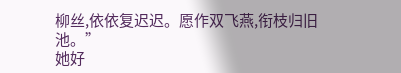柳丝,依依复迟迟。愿作双飞燕,衔枝归旧池。”
她好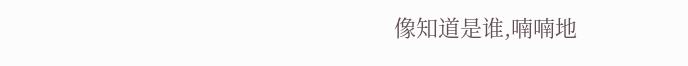像知道是谁,喃喃地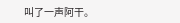叫了一声阿干。